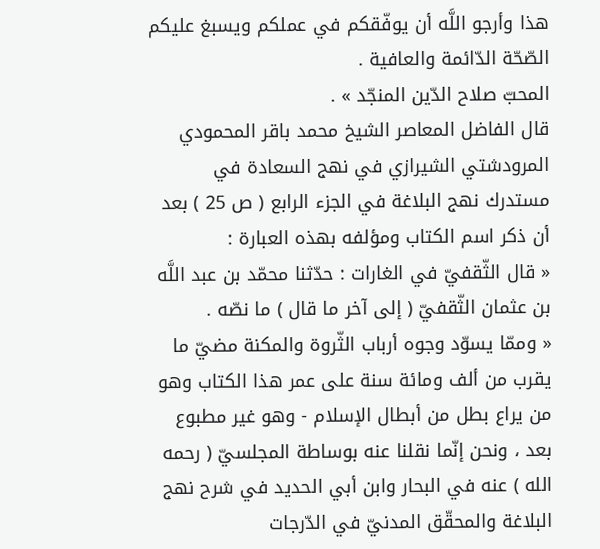هذا وأرجو اللَّه أن يوفّقكم في عملكم ويسبغ عليكم الصّحّة الدّائمة والعافية .
المحبّ صلاح الدّين المنجّد » .
قال الفاضل المعاصر الشيخ محمد باقر المحمودي المرودشتي الشيرازي في نهج السعادة في مستدرك نهج البلاغة في الجزء الرابع ( ص 25 ) بعد أن ذكر اسم الكتاب ومؤلفه بهذه العبارة :
« قال الثّقفيّ في الغارات : حدّثنا محمّد بن عبد اللَّه بن عثمان الثّقفيّ ( إلى آخر ما قال ) ما نصّه .
« وممّا يسوّد وجوه أرباب الثّروة والمكنة مضيّ ما يقرب من ألف ومائة سنة على عمر هذا الكتاب وهو من يراع بطل من أبطال الإسلام - وهو غير مطبوع بعد ، ونحن إنّما نقلنا عنه بوساطة المجلسيّ ( رحمه الله ) عنه في البحار وابن أبي الحديد في شرح نهج البلاغة والمحقّق المدنيّ في الدّرجات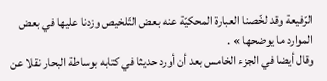الرّفيعة وقد لخّصنا العبارة المحكيّة عنه بعض التّلخيص وزدنا عليها في بعض الموارد ما يوضحها » .
وقال أيضا في الجزء الخامس بعد أن أورد حديثا في كتابه بوساطة البحار نقلا عن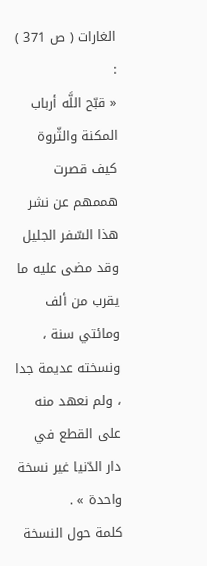الغارات ( ص 371 ) :
« قبّح اللَّه أرباب المكنة والثّروة كيف قصرت هممهم عن نشر هذا السّفر الجليل وقد مضى عليه ما يقرب من ألف ومائتي سنة ، ونسخته عديمة جدا ، ولم نعهد منه على القطع في دار الدّنيا غير نسخة واحدة » .
كلمة حول النسخة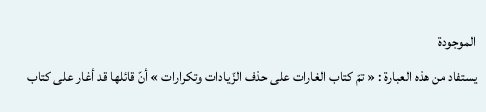الموجودة
يستفاد من هذه العبارة : « تمّ كتاب الغارات على حذف الزّيادات وتكرارات » أنّ قائلها قد أغار على كتاب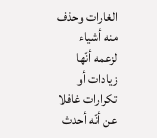الغارات وحذف منه أشياء لزعمه أنّها زيادات أو تكرارات غافلا عن أنّه أحدث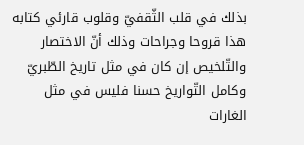بذلك في قلب الثّقفيّ وقلوب قارئي كتابه هذا قروحا وجراحات وذلك أنّ الاختصار والتّلخيص إن كان في مثل تاريخ الطّبريّ وكامل التّواريخ حسنا فليس في مثل الغارات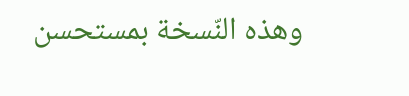وهذه النّسخة بمستحسن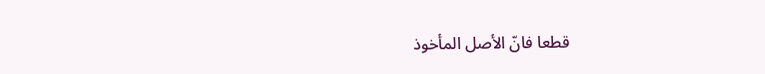قطعا فانّ الأصل المأخوذ